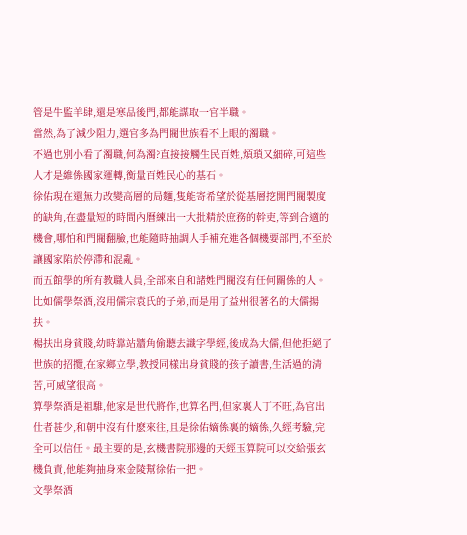管是牛監羊肆,還是寒品後門,都能謀取一官半職。
當然,為了減少阻力,選官多為門閥世族看不上眼的濁職。
不過也別小看了濁職,何為濁?直接接觸生民百姓,煩瑣又細碎,可這些人才是維係國家運轉,衡量百姓民心的基石。
徐佑現在還無力改變高層的局麵,隻能寄希望於從基層挖開門閥製度的缺角,在盡量短的時間內曆練出一大批精於庶務的幹吏,等到合適的機會,哪怕和門閥翻臉,也能隨時抽調人手補充進各個機要部門,不至於讓國家陷於停滯和混亂。
而五館學的所有教職人員,全部來自和諸姓門閥沒有任何關係的人。比如儒學祭酒,沒用儒宗袁氏的子弟,而是用了益州很著名的大儒揚扶。
楊扶出身貧賤,幼時靠站牆角偷聽去識字學經,後成為大儒,但他拒絕了世族的招攬,在家鄉立學,教授同樣出身貧賤的孩子讀書,生活過的清苦,可威望很高。
算學祭酒是祖騅,他家是世代將作,也算名門,但家裏人丁不旺,為官出仕者甚少,和朝中沒有什麽來往,且是徐佑嫡係裏的嫡係,久經考驗,完全可以信任。最主要的是,玄機書院那邊的天經玉算院可以交給張玄機負責,他能夠抽身來金陵幫徐佑一把。
文學祭酒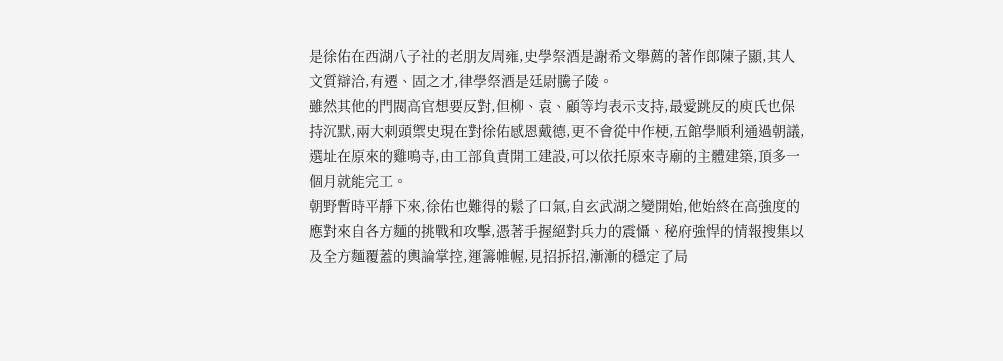是徐佑在西湖八子社的老朋友周雍,史學祭酒是謝希文舉薦的著作郎陳子顯,其人文質辯洽,有遷、固之才,律學祭酒是廷尉騰子陵。
雖然其他的門閥高官想要反對,但柳、袁、顧等均表示支持,最愛跳反的庾氏也保持沉默,兩大刺頭禦史現在對徐佑感恩戴德,更不會從中作梗,五館學順利通過朝議,選址在原來的雞鳴寺,由工部負責開工建設,可以依托原來寺廟的主體建築,頂多一個月就能完工。
朝野暫時平靜下來,徐佑也難得的鬆了口氣,自玄武湖之變開始,他始終在高強度的應對來自各方麵的挑戰和攻擊,憑著手握絕對兵力的震懾、秘府強悍的情報搜集以及全方麵覆蓋的輿論掌控,運籌帷幄,見招拆招,漸漸的穩定了局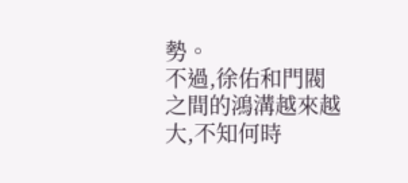勢。
不過,徐佑和門閥之間的鴻溝越來越大,不知何時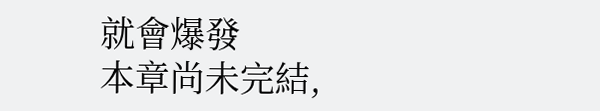就會爆發
本章尚未完結,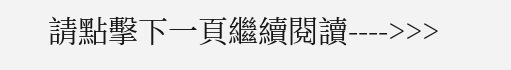請點擊下一頁繼續閱讀---->>>